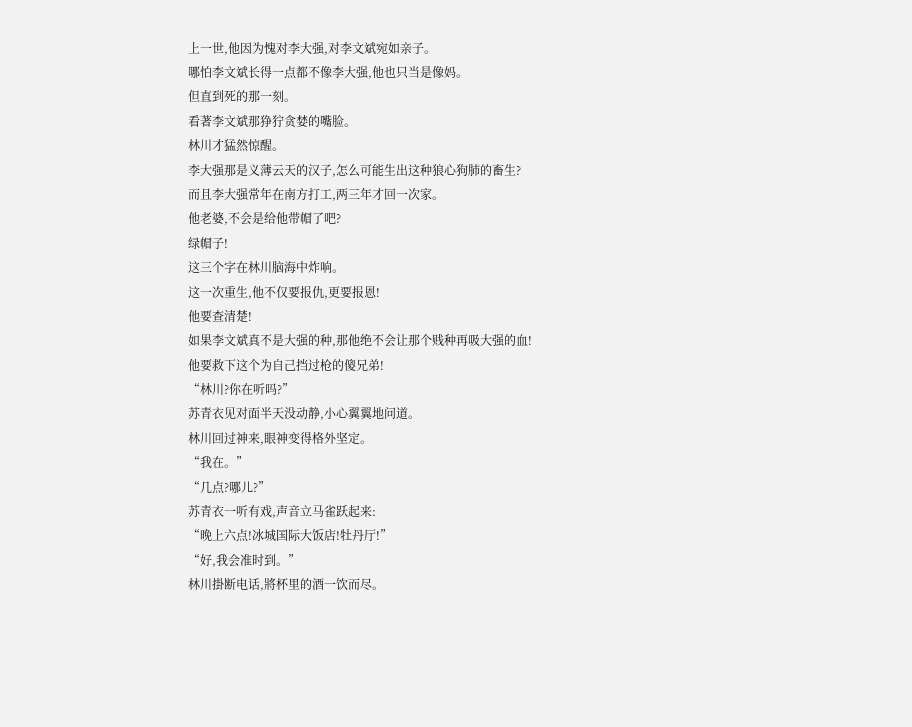上一世,他因为愧对李大强,对李文斌宛如亲子。
哪怕李文斌长得一点都不像李大强,他也只当是像妈。
但直到死的那一刻。
看著李文斌那狰狞贪婪的嘴脸。
林川才猛然惊醒。
李大强那是义薄云天的汉子,怎么可能生出这种狼心狗肺的畜生?
而且李大强常年在南方打工,两三年才回一次家。
他老婆,不会是给他带帽了吧?
绿帽子!
这三个字在林川脑海中炸响。
这一次重生,他不仅要报仇,更要报恩!
他要查清楚!
如果李文斌真不是大强的种,那他绝不会让那个贱种再吸大强的血!
他要救下这个为自己挡过枪的傻兄弟!
“林川?你在听吗?”
苏青衣见对面半天没动静,小心翼翼地问道。
林川回过神来,眼神变得格外坚定。
“我在。”
“几点?哪儿?”
苏青衣一听有戏,声音立马雀跃起来:
“晚上六点!冰城国际大饭店!牡丹厅!”
“好,我会准时到。”
林川掛断电话,將杯里的酒一饮而尽。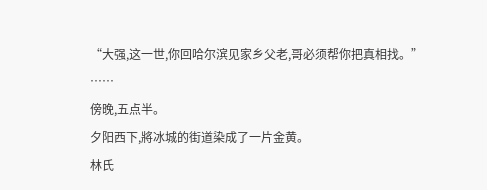“大强,这一世,你回哈尔滨见家乡父老,哥必须帮你把真相找。”
……
傍晚,五点半。
夕阳西下,將冰城的街道染成了一片金黄。
林氏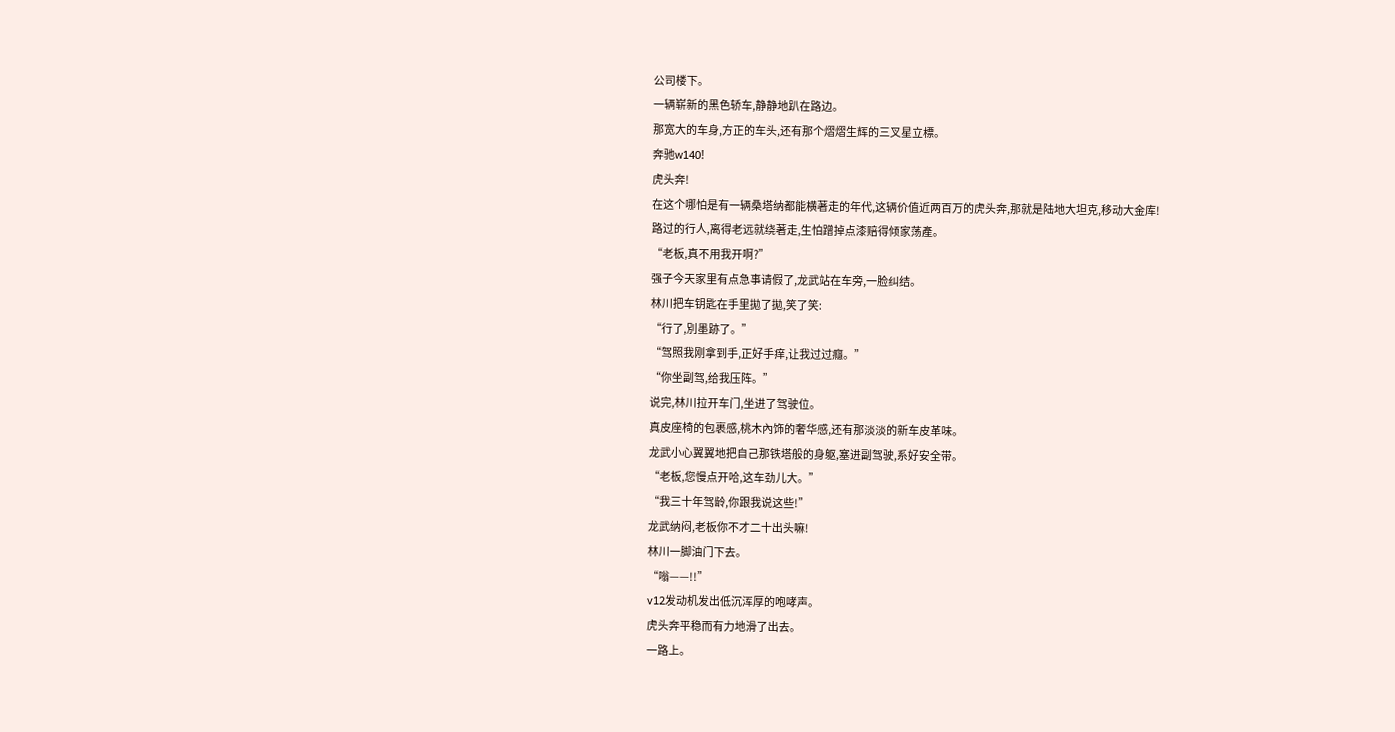公司楼下。
一辆崭新的黑色轿车,静静地趴在路边。
那宽大的车身,方正的车头,还有那个熠熠生辉的三叉星立標。
奔驰w140!
虎头奔!
在这个哪怕是有一辆桑塔纳都能横著走的年代,这辆价值近两百万的虎头奔,那就是陆地大坦克,移动大金库!
路过的行人,离得老远就绕著走,生怕蹭掉点漆赔得倾家荡產。
“老板,真不用我开啊?”
强子今天家里有点急事请假了,龙武站在车旁,一脸纠结。
林川把车钥匙在手里拋了拋,笑了笑:
“行了,別墨跡了。”
“驾照我刚拿到手,正好手痒,让我过过癮。”
“你坐副驾,给我压阵。”
说完,林川拉开车门,坐进了驾驶位。
真皮座椅的包裹感,桃木內饰的奢华感,还有那淡淡的新车皮革味。
龙武小心翼翼地把自己那铁塔般的身躯,塞进副驾驶,系好安全带。
“老板,您慢点开哈,这车劲儿大。”
“我三十年驾龄,你跟我说这些!”
龙武纳闷,老板你不才二十出头嘛!
林川一脚油门下去。
“嗡——!!”
v12发动机发出低沉浑厚的咆哮声。
虎头奔平稳而有力地滑了出去。
一路上。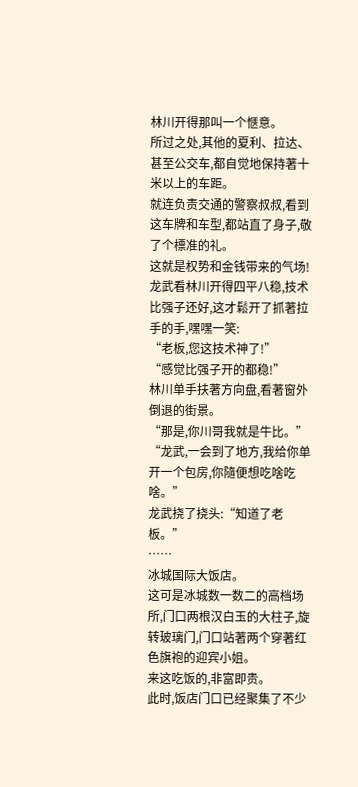林川开得那叫一个愜意。
所过之处,其他的夏利、拉达、甚至公交车,都自觉地保持著十米以上的车距。
就连负责交通的警察叔叔,看到这车牌和车型,都站直了身子,敬了个標准的礼。
这就是权势和金钱带来的气场!
龙武看林川开得四平八稳,技术比强子还好,这才鬆开了抓著拉手的手,嘿嘿一笑:
“老板,您这技术神了!”
“感觉比强子开的都稳!”
林川单手扶著方向盘,看著窗外倒退的街景。
“那是,你川哥我就是牛比。”
“龙武,一会到了地方,我给你单开一个包房,你隨便想吃啥吃啥。”
龙武挠了挠头:“知道了老板。”
……
冰城国际大饭店。
这可是冰城数一数二的高档场所,门口两根汉白玉的大柱子,旋转玻璃门,门口站著两个穿著红色旗袍的迎宾小姐。
来这吃饭的,非富即贵。
此时,饭店门口已经聚集了不少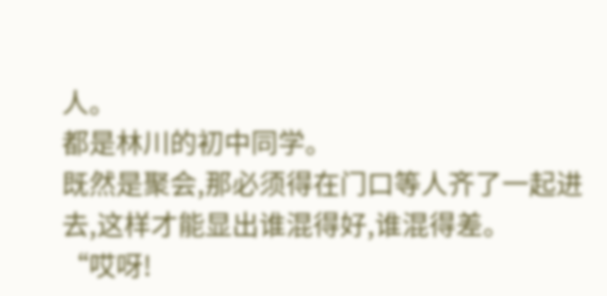人。
都是林川的初中同学。
既然是聚会,那必须得在门口等人齐了一起进去,这样才能显出谁混得好,谁混得差。
“哎呀!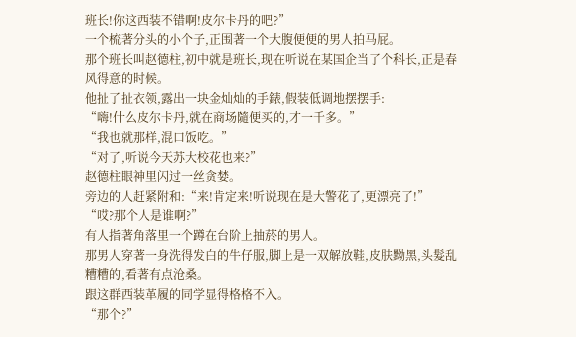班长!你这西装不错啊!皮尔卡丹的吧?”
一个梳著分头的小个子,正围著一个大腹便便的男人拍马屁。
那个班长叫赵德柱,初中就是班长,现在听说在某国企当了个科长,正是春风得意的时候。
他扯了扯衣领,露出一块金灿灿的手錶,假装低调地摆摆手:
“嗨!什么皮尔卡丹,就在商场隨便买的,才一千多。”
“我也就那样,混口饭吃。”
“对了,听说今天苏大校花也来?”
赵德柱眼神里闪过一丝贪婪。
旁边的人赶紧附和:“来!肯定来!听说现在是大警花了,更漂亮了!”
“哎?那个人是谁啊?”
有人指著角落里一个蹲在台阶上抽菸的男人。
那男人穿著一身洗得发白的牛仔服,脚上是一双解放鞋,皮肤黝黑,头髮乱糟糟的,看著有点沧桑。
跟这群西装革履的同学显得格格不入。
“那个?”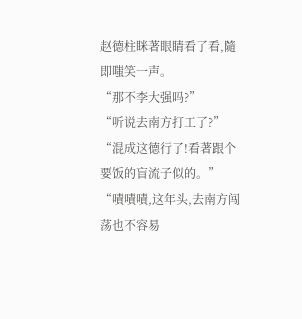赵德柱眯著眼睛看了看,隨即嗤笑一声。
“那不李大强吗?”
“听说去南方打工了?”
“混成这德行了!看著跟个要饭的盲流子似的。”
“嘖嘖嘖,这年头,去南方闯荡也不容易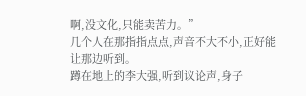啊,没文化,只能卖苦力。”
几个人在那指指点点,声音不大不小,正好能让那边听到。
蹲在地上的李大强,听到议论声,身子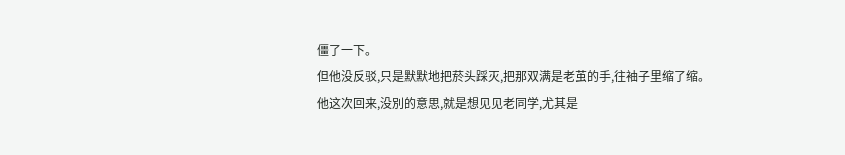僵了一下。
但他没反驳,只是默默地把菸头踩灭,把那双满是老茧的手,往袖子里缩了缩。
他这次回来,没別的意思,就是想见见老同学,尤其是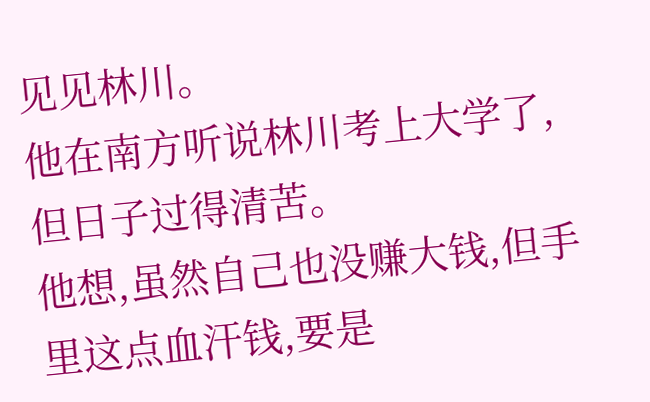见见林川。
他在南方听说林川考上大学了,但日子过得清苦。
他想,虽然自己也没赚大钱,但手里这点血汗钱,要是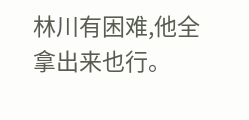林川有困难,他全拿出来也行。